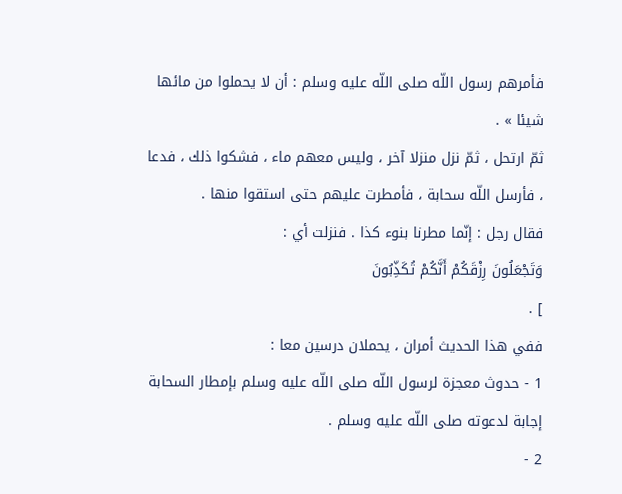فأمرهم رسول اللّه صلى اللّه عليه وسلم : أن لا يحملوا من مائها شيئا » .
ثمّ ارتحل ، ثمّ نزل منزلا آخر ، وليس معهم ماء ، فشكوا ذلك ، فدعا ، فأرسل اللّه سحابة ، فأمطرت عليهم حتى استقوا منها .
فقال رجل : إنّما مطرنا بنوء كذا . فنزلت أي :
وَتَجْعَلُونَ رِزْقَكُمْ أَنَّكُمْ تُكَذِّبُونَ
] .
ففي هذا الحديث أمران ، يحملان درسين معا :
1 - حدوث معجزة لرسول اللّه صلى اللّه عليه وسلم بإمطار السحابة إجابة لدعوته صلى اللّه عليه وسلم .
2 -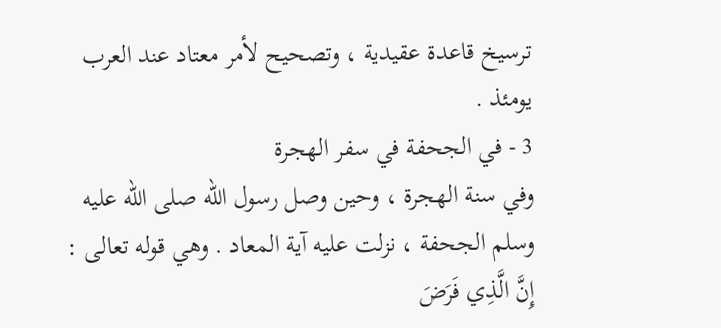ترسيخ قاعدة عقيدية ، وتصحيح لأمر معتاد عند العرب يومئذ .
3 - في الجحفة في سفر الهجرة
وفي سنة الهجرة ، وحين وصل رسول اللّه صلى اللّه عليه وسلم الجحفة ، نزلت عليه آية المعاد . وهي قوله تعالى :
إِنَّ الَّذِي فَرَضَ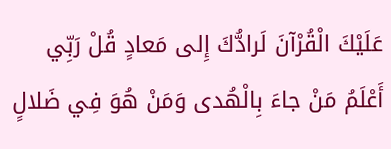عَلَيْكَ الْقُرْآنَ لَرادُّكَ إِلى مَعادٍ قُلْ رَبِّي أَعْلَمُ مَنْ جاءَ بِالْهُدى وَمَنْ هُوَ فِي ضَلالٍ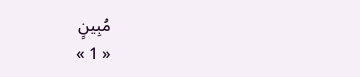مُبِينٍ
« 1 »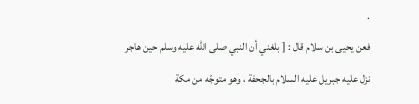.
فعن يحيى بن سلام قال : [ بلغني أن النبي صلى اللّه عليه وسلم حين هاجر نزل عليه جبريل عليه السلام بالجحفة ، وهو متوجّه من مكة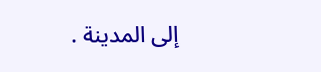إلى المدينة .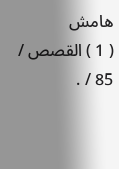هامش
( 1 ) القصص / 85 / .